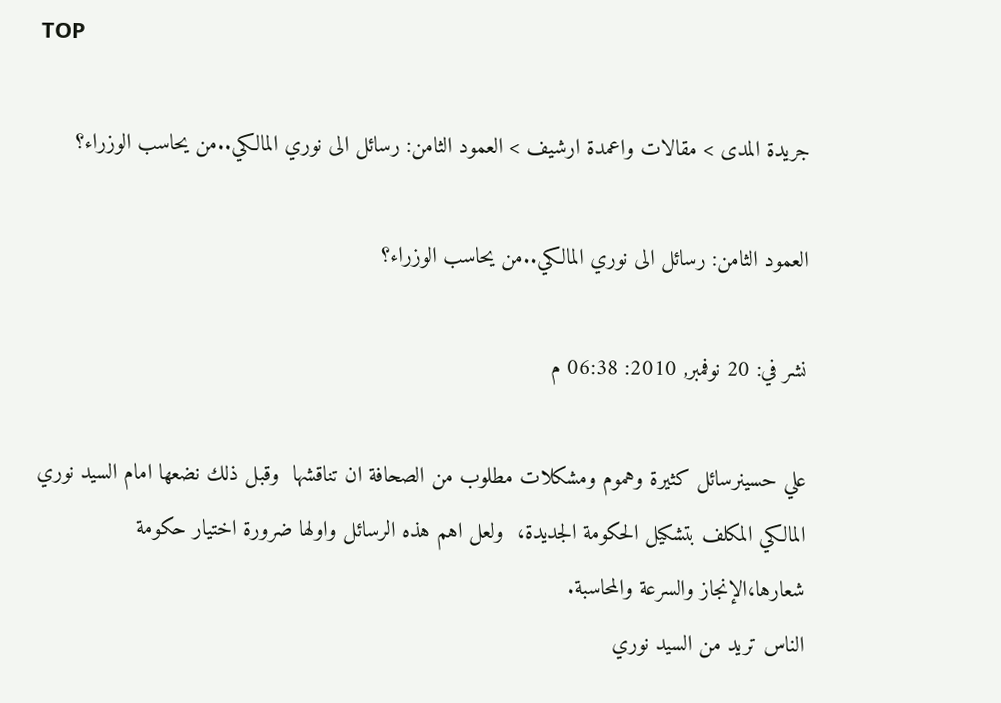TOP

جريدة المدى > مقالات واعمدة ارشيف > العمود الثامن: رسائل الى نوري المالكي..من يحاسب الوزراء؟

العمود الثامن: رسائل الى نوري المالكي..من يحاسب الوزراء؟

نشر في: 20 نوفمبر, 2010: 06:38 م

علي حسينرسائل كثيرة وهموم ومشكلات مطلوب من الصحافة ان تناقشها  وقبل ذلك نضعها امام السيد نوري المالكي المكلف بتشكيل الحكومة الجديدة،  ولعل اهم هذه الرسائل واولها ضرورة اختيار حكومة شعارها،الإنجاز والسرعة والمحاسبة.
الناس تريد من السيد نوري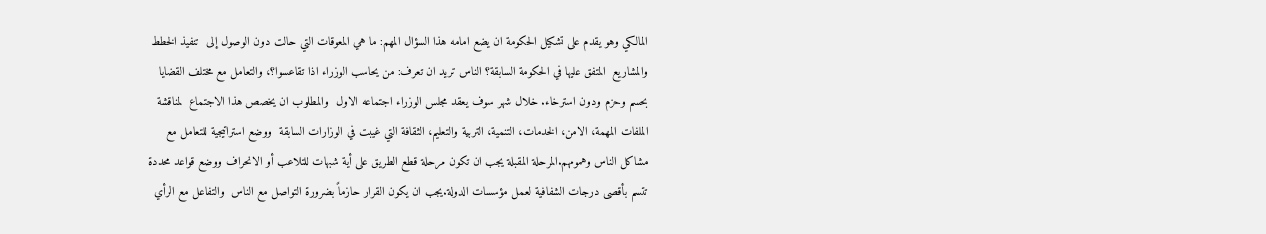المالكي وهو يقدم على تشكيل الحكومة ان يضع امامه هذا السؤال المهم: ما هي المعوقات التي حالت دون الوصول إلى  تنفيذ الخطط والمشاريع  المتفق عليها في الحكومة السابقة؟ الناس تريد ان تعرف: من يحاسب الوزراء اذا تقاعسوا؟، والتعامل مع مختلف القضايا بحسم وحزم ودون استرخاء. خلال شهر سوف يعقد مجلس الوزراء اجتماعه الاول  والمطلوب ان يخصص هذا الاجتماع  لمناقشة الملفات المهمة، الامن، الخدمات، التنمية، التربية والتعليم، الثقافة التي غيبت في الوزارات السابقة  ووضع استراتيجية للتعامل مع مشاكل الناس وهمومهم.المرحلة المقبلة يجب ان تكون مرحلة قطع الطريق على أية شبهات للتلاعب أو الانحراف ووضع قواعد محددة تتسم بأقصى درجات الشفافية لعمل مؤسسات الدولة.يجب ان يكون القرار حازماً بضرورة التواصل مع الناس  والتفاعل مع الرأي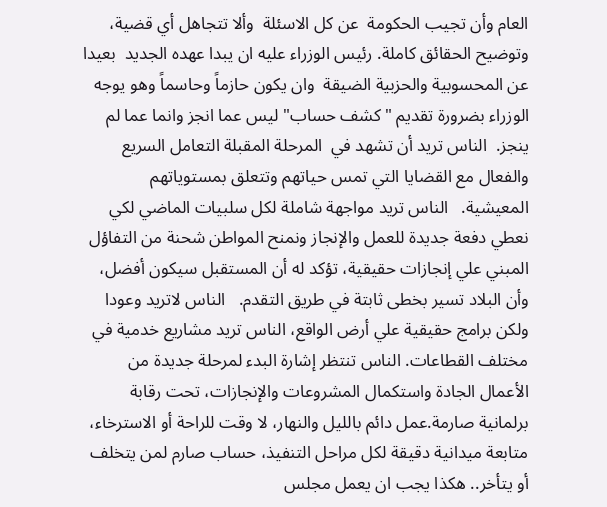العام وأن تجيب الحكومة  عن كل الاسئلة  وألا تتجاهل أي قضية، وتوضيح الحقائق كاملة. رئيس الوزراء عليه ان يبدا عهده الجديد  بعيدا عن المحسوبية والحزبية الضيقة  وان يكون حازماً وحاسماً وهو يوجه الوزراء بضرورة تقديم "كشف حساب" ليس عما انجز وانما عما لم ينجز.  الناس تريد أن تشهد في  المرحلة المقبلة التعامل السريع والفعال مع القضايا التي تمس حياتهم وتتعلق بمستوياتهم المعيشية.   الناس تريد مواجهة شاملة لكل سلبيات الماضي لكي  نعطي دفعة جديدة للعمل والإنجاز ونمنح المواطن شحنة من التفاؤل المبني علي إنجازات حقيقية، تؤكد له أن المستقبل سيكون أفضل، وأن البلاد تسير بخطى ثابتة في طريق التقدم.   الناس لاتريد وعودا ولكن برامج حقيقية علي أرض الواقع، الناس تريد مشاريع خدمية في  مختلف القطاعات. الناس تنتظر إشارة البدء لمرحلة جديدة من الأعمال الجادة واستكمال المشروعات والإنجازات، تحت رقابة برلمانية صارمة.عمل دائم بالليل والنهار، لا وقت للراحة أو الاسترخاء، متابعة ميدانية دقيقة لكل مراحل التنفيذ، حساب صارم لمن يتخلف أو يتأخر.. هكذا يجب ان يعمل مجلس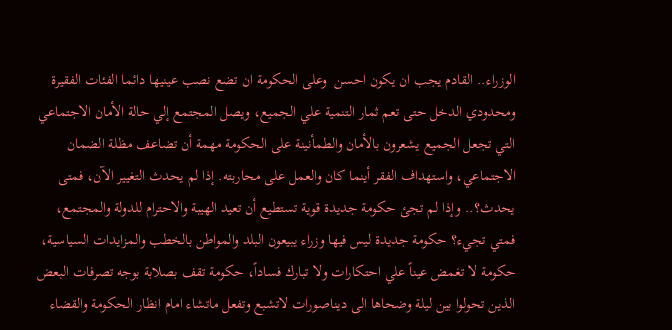الوزراء.. القادم يجب ان يكون احسن  وعلى الحكومة ان تضع نصب عينيها دائما الفئات الفقيرة ومحدودي الدخل حتى تعم ثمار التنمية علي الجميع، ويصل المجتمع إلي حالة الأمان الاجتماعي التي تجعل الجميع يشعرون بالأمان والطمأنينة على الحكومة مهمة أن تضاعف مظلة الضمان الاجتماعي، واستهداف الفقر أينما كان والعمل على محاربته. إذا لم يحدث التغيير الآن، فمتى يحدث؟.. وإذا لم تجئ حكومة جديدة قوية تستطيع أن تعيد الهيبة والاحترام للدولة والمجتمع، فمتي تجيء؟ حكومة جديدة ليس فيها وزراء يبيعون البلد والمواطن بالخطب والمزايدات السياسية، حكومة لا تغمض عيناً علي احتكارات ولا تبارك فساداً، حكومة تقف بصلابة بوجه تصرفات البعض الذين تحولوا بين ليلة وضحاها الى ديناصورات لاتشبع وتفعل ماتشاء امام انظار الحكومة والقضاء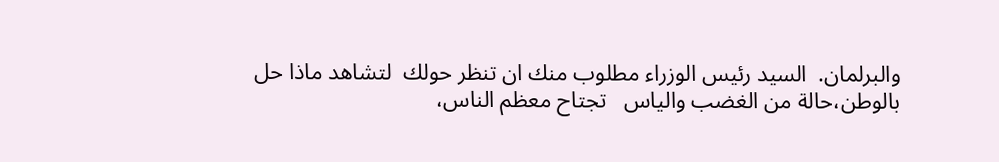والبرلمان.  السيد رئيس الوزراء مطلوب منك ان تنظر حولك  لتشاهد ماذا حل  بالوطن،حالة من الغضب والياس   تجتاح معظم الناس،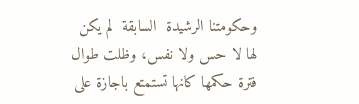وحكومتنا الرشيدة  السابقة  لم يكن لها لا حس ولا نفس، وظلت طوال فترة حكمها كانها تستمتع باجازة على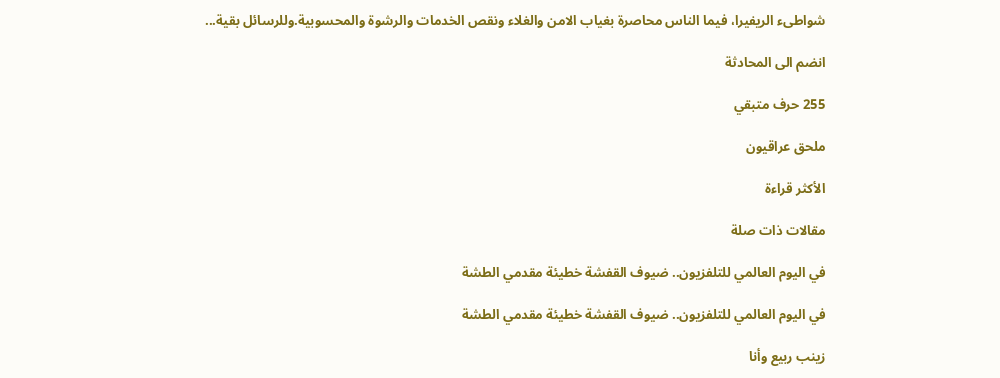شواطىء الريفيرا، فيما الناس محاصرة بغياب الامن والغلاء ونقص الخدمات والرشوة والمحسوبية.وللرسائل بقية...

انضم الى المحادثة

255 حرف متبقي

ملحق عراقيون

الأكثر قراءة

مقالات ذات صلة

في اليوم العالمي للتلفزيون.. ضيوف القفشة خطيئة مقدمي الطشة

في اليوم العالمي للتلفزيون.. ضيوف القفشة خطيئة مقدمي الطشة

زينب ربيع وأنا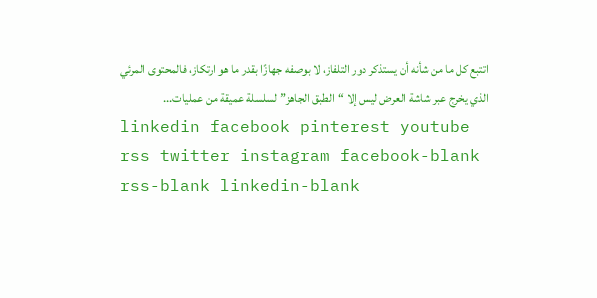اتتبع كل ما من شأنه أن يستذكر دور التلفاز، لا بوصفه جهازًا بقدر ما هو ارتكاز، فالمحتوى المرئي الذي يخرج عبر شاشة العرض ليس إلا “الطبق الجاهز” لسلسلة عميقة من عمليات...
linkedin facebook pinterest youtube rss twitter instagram facebook-blank rss-blank linkedin-blank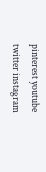pinterest youtube twitter instagram